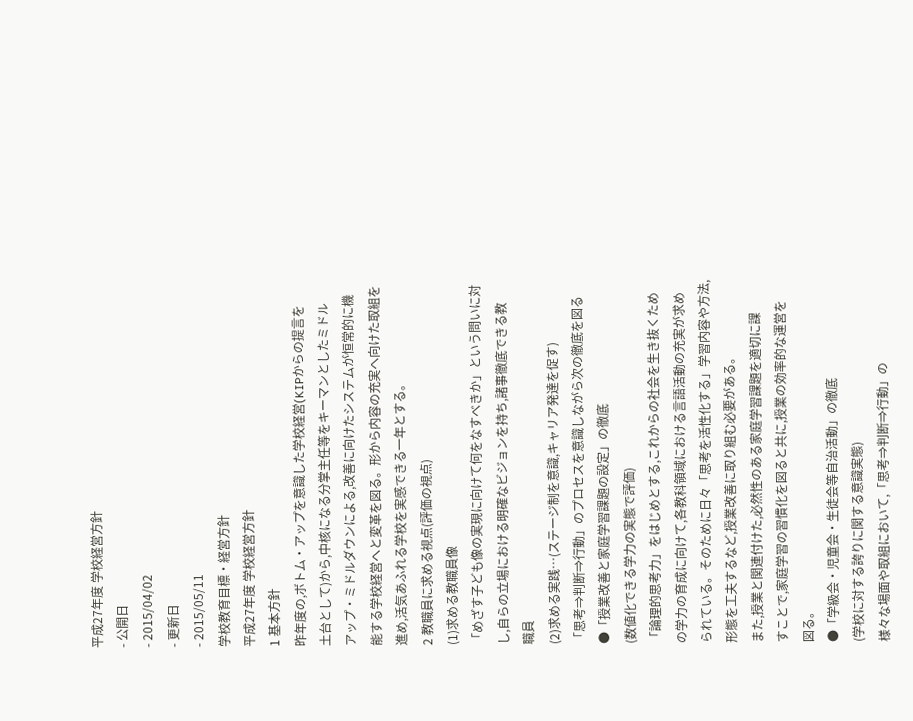平成27年度 学校経営方針
- 公開日
- 2015/04/02
- 更新日
- 2015/05/11
学校教育目標・経営方針
平成27年度 学校経営方針
1 基本方針
昨年度の,ボトム・アップを意識した学校経営(KIPからの提言を
土台として)から,中核になる分掌主任等をキーマンとしたミドル
アップ・ミドルダウンによる,改善に向けたシステムが恒常的に機
能する学校経営へと変革を図る。形から内容の充実へ向けた取組を
進め,活気あふれる学校を実感できる一年とする。
2 教職員に求める視点(評価の視点)
(1)求める教職員像
「めざす子ども像の実現に向けて何をなすべきか」という問いに対
し,自らの立場における明確なビジョンを持ち,諸事徹底できる教
職員
(2)求める実践…(ステージ制を意識,キャリア発達を促す)
「思考⇒判断⇒行動」のプロセスを意識しながら次の徹底を図る
●「授業改善と家庭学習課題の設定」の徹底
(数値化できる学力の実態で評価)
「論理的思考力」をはじめとする,これからの社会を生き抜くため
の学力の育成に向けて,各教科領域における言語活動の充実が求め
られている。そのために日々「思考を活性化する」学習内容や方法,
形態を工夫するなど,授業改善に取り組む必要がある。
また,授業と関連付けた,必然性のある家庭学習課題を適切に課
すことで,家庭学習の習慣化を図ると共に,授業の効率的な運営を
図る。
●「学級会・児童会・生徒会等自治活動」の徹底
(学校に対する誇りに関する意識実態)
様々な場面や取組において,「思考⇒判断⇒行動」の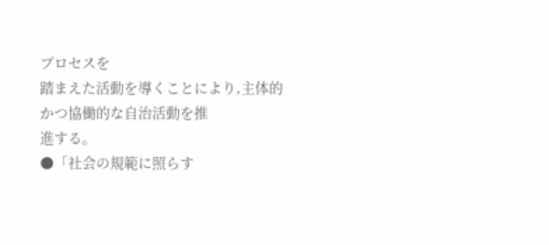プロセスを
踏まえた活動を導くことにより,主体的かつ協働的な自治活動を推
進する。
●「社会の規範に照らす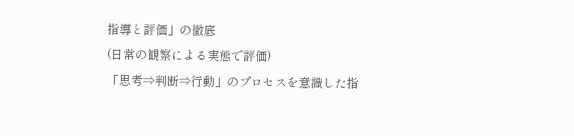指導と評価」の徹底
(日常の観察による実態で評価)
「思考⇒判断⇒行動」のプロセスを意識した指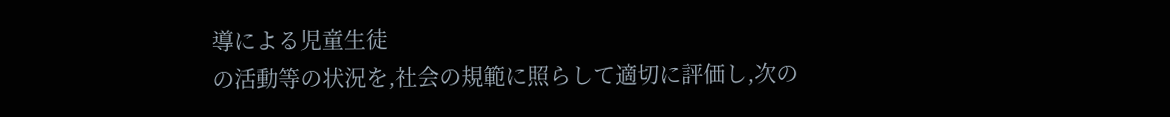導による児童生徒
の活動等の状況を,社会の規範に照らして適切に評価し,次の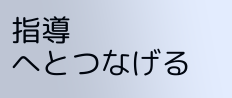指導
へとつなげる